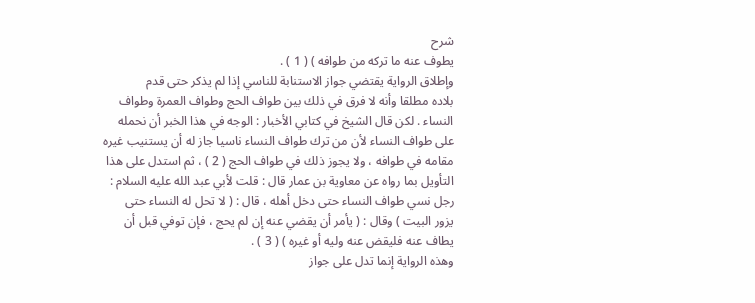شرح
يطوف عنه ما تركه من طوافه ) ( 1 ) .
وإطلاق الرواية يقتضي جواز الاستنابة للناسي إذا لم يذكر حتى قدم
بلاده مطلقا وأنه لا فرق في ذلك بين طواف الحج وطواف العمرة وطواف
النساء . لكن قال الشيخ في كتابي الأخبار : الوجه في هذا الخبر أن نحمله
على طواف النساء لأن من ترك طواف النساء ناسيا جاز له أن يستنيب غيره
مقامه في طوافه ، ولا يجوز ذلك في طواف الحج ( 2 ) ، ثم استدل على هذا
التأويل بما رواه عن معاوية بن عمار قال : قلت لأبي عبد الله عليه السلام :
رجل نسي طواف النساء حتى دخل أهله ، قال : ( لا تحل له النساء حتى
يزور البيت ) وقال : ( يأمر أن يقضي عنه إن لم يحج ، فإن توفي قبل أن
يطاف عنه فليقض عنه وليه أو غيره ) ( 3 ) .
وهذه الرواية إنما تدل على جواز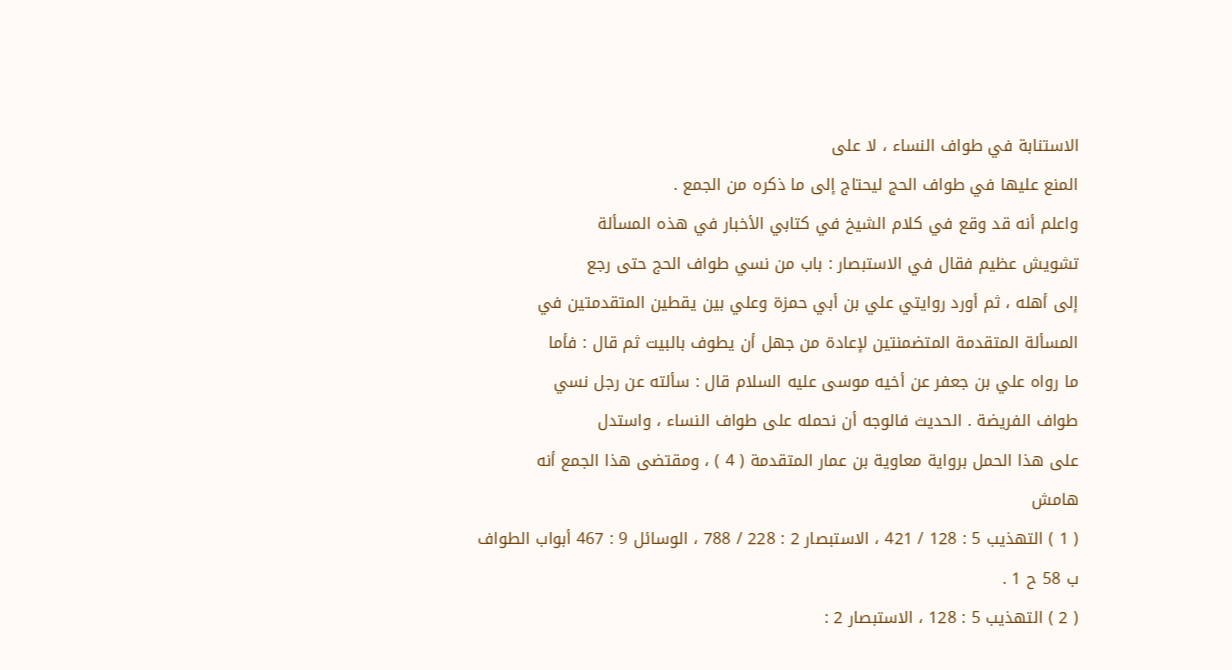الاستنابة في طواف النساء ، لا على
المنع عليها في طواف الحج ليحتاج إلى ما ذكره من الجمع .
واعلم أنه قد وقع في كلام الشيخ في كتابي الأخبار في هذه المسألة
تشويش عظيم فقال في الاستبصار : باب من نسي طواف الحج حتى رجع
إلى أهله ، ثم أورد روايتي علي بن أبي حمزة وعلي بين يقطين المتقدمتين في
المسألة المتقدمة المتضمنتين لإعادة من جهل أن يطوف بالبيت ثم قال : فأما
ما رواه علي بن جعفر عن أخيه موسى عليه السلام قال : سألته عن رجل نسي
طواف الفريضة . الحديث فالوجه أن نحمله على طواف النساء ، واستدل
على هذا الحمل برواية معاوية بن عمار المتقدمة ( 4 ) ، ومقتضى هذا الجمع أنه
هامش
( 1 ) التهذيب 5 : 128 / 421 ، الاستبصار 2 : 228 / 788 ، الوسائل 9 : 467 أبواب الطواف
ب 58 ح 1 .
( 2 ) التهذيب 5 : 128 ، الاستبصار 2 :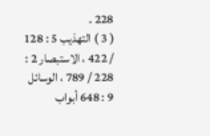228 .
( 3 ) التهذيب 5 : 128 / 422 ، الاستبصار 2 : 228 / 789 ، الوسائل 9 : 648 أبواب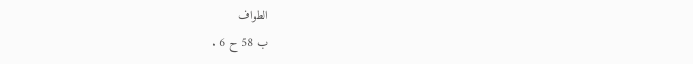الطواف
ب 58 ح 6 .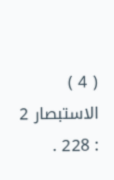( 4 ) الاستبصار 2 : 228 .